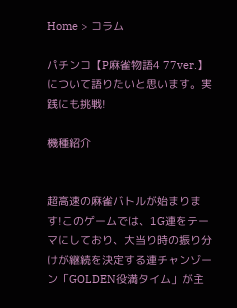Home > コラム

パチンコ【P麻雀物語4 77ver.】について語りたいと思います。実践にも挑戦!

機種紹介


超高速の麻雀バトルが始まります!このゲームでは、1G連をテーマにしており、大当り時の振り分けが継続を決定する連チャンゾーン「GOLDEN役満タイム」が主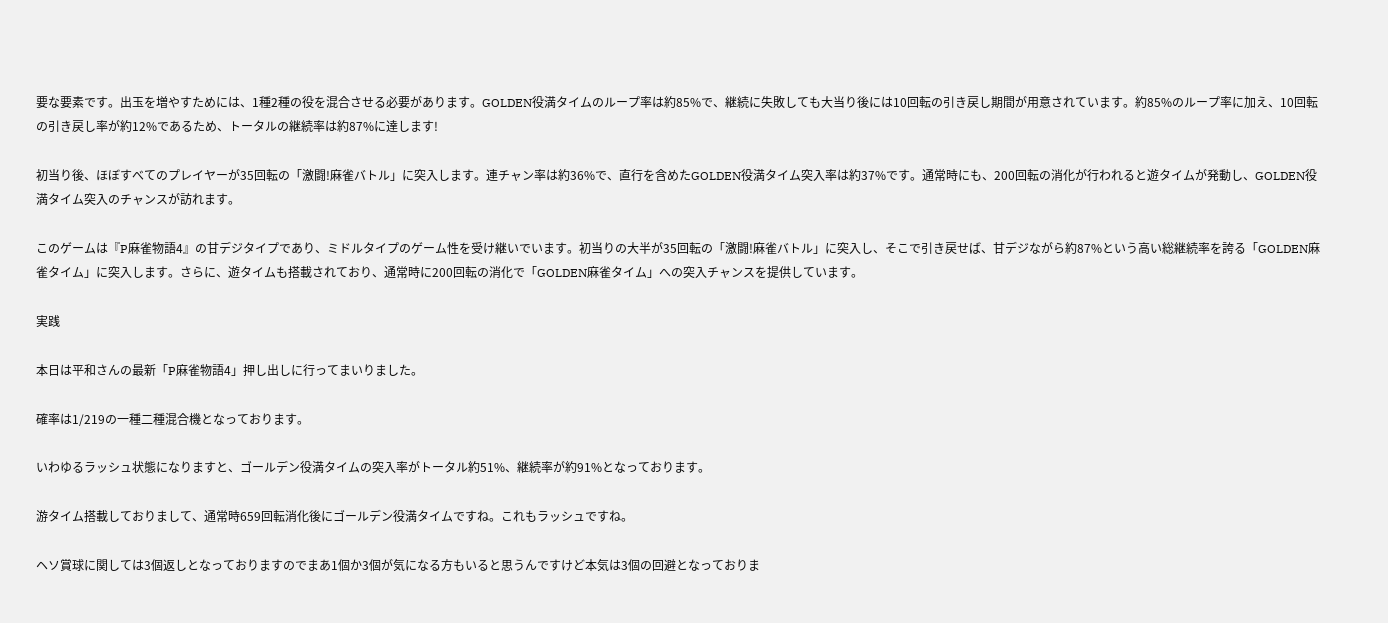要な要素です。出玉を増やすためには、1種2種の役を混合させる必要があります。GOLDEN役満タイムのループ率は約85%で、継続に失敗しても大当り後には10回転の引き戻し期間が用意されています。約85%のループ率に加え、10回転の引き戻し率が約12%であるため、トータルの継続率は約87%に達します!

初当り後、ほぼすべてのプレイヤーが35回転の「激闘!麻雀バトル」に突入します。連チャン率は約36%で、直行を含めたGOLDEN役満タイム突入率は約37%です。通常時にも、200回転の消化が行われると遊タイムが発動し、GOLDEN役満タイム突入のチャンスが訪れます。

このゲームは『P麻雀物語4』の甘デジタイプであり、ミドルタイプのゲーム性を受け継いでいます。初当りの大半が35回転の「激闘!麻雀バトル」に突入し、そこで引き戻せば、甘デジながら約87%という高い総継続率を誇る「GOLDEN麻雀タイム」に突入します。さらに、遊タイムも搭載されており、通常時に200回転の消化で「GOLDEN麻雀タイム」への突入チャンスを提供しています。

実践

本日は平和さんの最新「P麻雀物語4」押し出しに行ってまいりました。

確率は1/219の一種二種混合機となっております。

いわゆるラッシュ状態になりますと、ゴールデン役満タイムの突入率がトータル約51%、継続率が約91%となっております。

游タイム搭載しておりまして、通常時659回転消化後にゴールデン役満タイムですね。これもラッシュですね。

ヘソ賞球に関しては3個返しとなっておりますのでまあ1個か3個が気になる方もいると思うんですけど本気は3個の回避となっておりま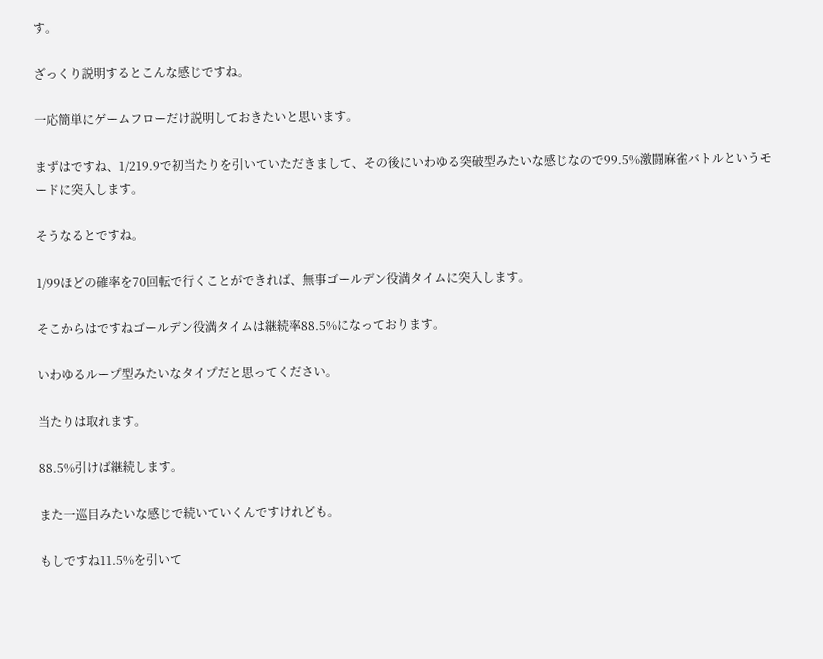す。

ざっくり説明するとこんな感じですね。

一応簡単にゲームフローだけ説明しておきたいと思います。

まずはですね、1/219.9で初当たりを引いていただきまして、その後にいわゆる突破型みたいな感じなので99.5%激闘麻雀バトルというモードに突入します。

そうなるとですね。

1/99ほどの確率を70回転で行くことができれば、無事ゴールデン役満タイムに突入します。

そこからはですねゴールデン役満タイムは継続率88.5%になっております。

いわゆるループ型みたいなタイプだと思ってください。

当たりは取れます。

88.5%引けば継続します。

また一巡目みたいな感じで続いていくんですけれども。

もしですね11.5%を引いて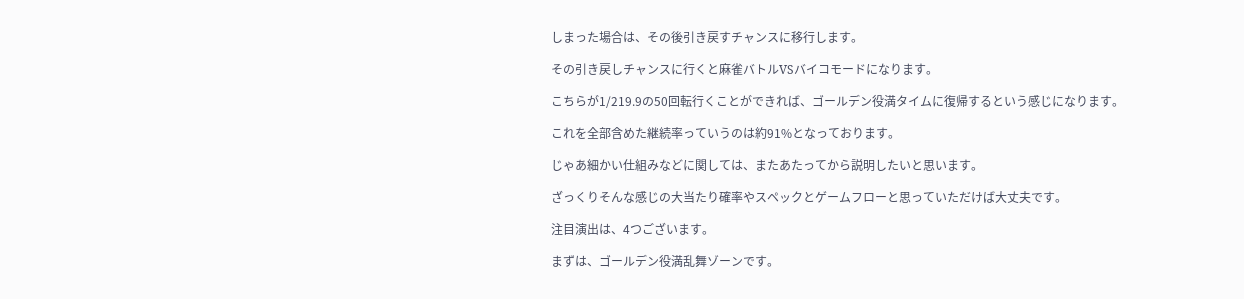しまった場合は、その後引き戻すチャンスに移行します。

その引き戻しチャンスに行くと麻雀バトルVSバイコモードになります。

こちらが1/219.9の50回転行くことができれば、ゴールデン役満タイムに復帰するという感じになります。

これを全部含めた継続率っていうのは約91%となっております。

じゃあ細かい仕組みなどに関しては、またあたってから説明したいと思います。

ざっくりそんな感じの大当たり確率やスペックとゲームフローと思っていただけば大丈夫です。

注目演出は、4つございます。

まずは、ゴールデン役満乱舞ゾーンです。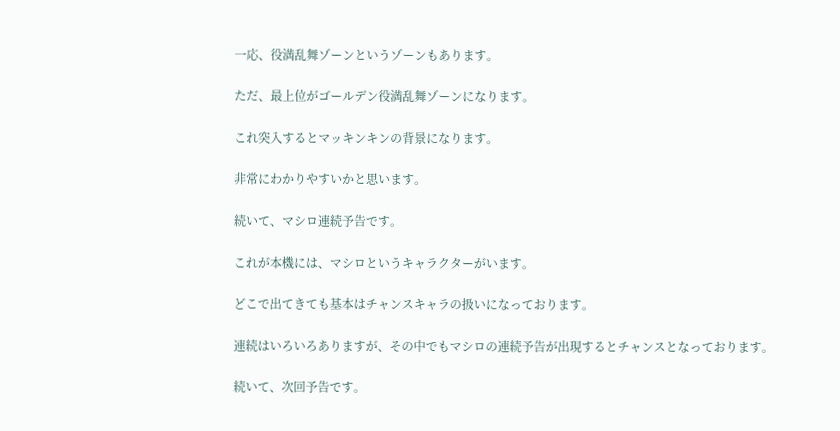一応、役満乱舞ゾーンというゾーンもあります。

ただ、最上位がゴールデン役満乱舞ゾーンになります。

これ突入するとマッキンキンの背景になります。

非常にわかりやすいかと思います。

続いて、マシロ連続予告です。

これが本機には、マシロというキャラクターがいます。

どこで出てきても基本はチャンスキャラの扱いになっております。

連続はいろいろありますが、その中でもマシロの連続予告が出現するとチャンスとなっております。

続いて、次回予告です。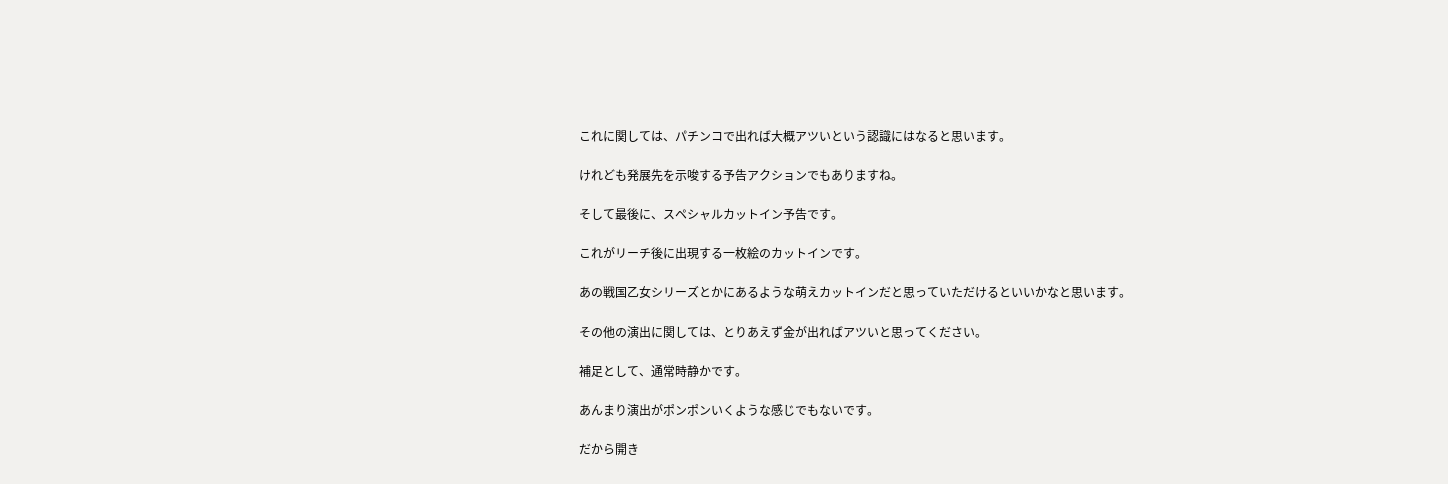これに関しては、パチンコで出れば大概アツいという認識にはなると思います。

けれども発展先を示唆する予告アクションでもありますね。

そして最後に、スペシャルカットイン予告です。

これがリーチ後に出現する一枚絵のカットインです。

あの戦国乙女シリーズとかにあるような萌えカットインだと思っていただけるといいかなと思います。

その他の演出に関しては、とりあえず金が出ればアツいと思ってください。

補足として、通常時静かです。

あんまり演出がポンポンいくような感じでもないです。

だから開き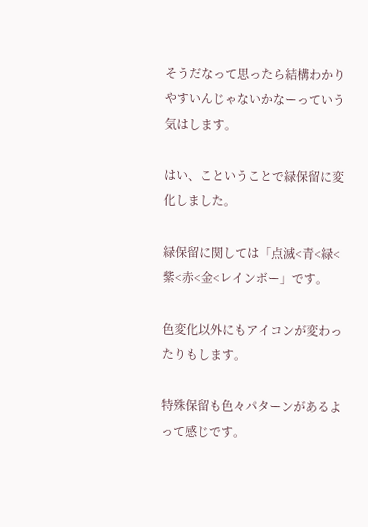そうだなって思ったら結構わかりやすいんじゃないかなーっていう気はします。

はい、こということで緑保留に変化しました。

緑保留に関しては「点滅<青<緑<紫<赤<金<レインボー」です。

色変化以外にもアイコンが変わったりもします。

特殊保留も色々パターンがあるよって感じです。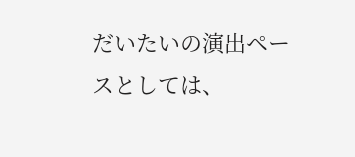だいたいの演出ペースとしては、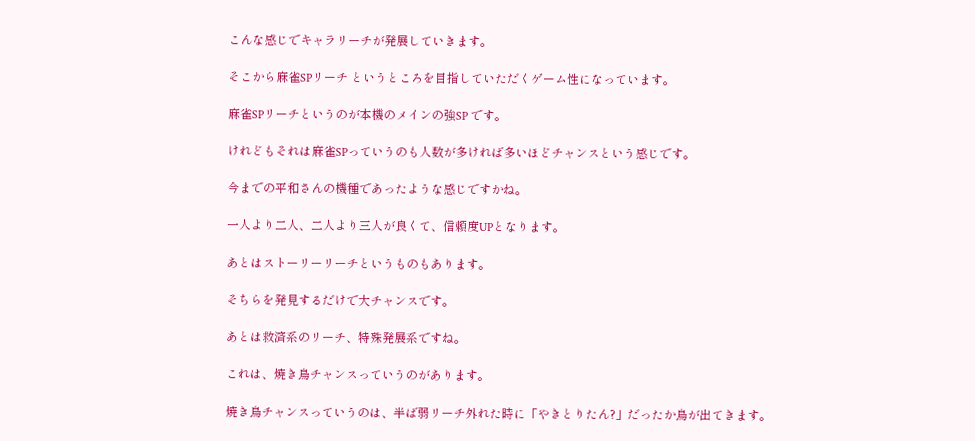こんな感じでキャラリーチが発展していきます。

そこから麻雀SPリーチ というところを目指していただくゲーム性になっています。

麻雀SPリーチというのが本機のメインの強SP です。

けれどもそれは麻雀SPっていうのも人数が多ければ多いほどチャンスという感じです。

今までの平和さんの機種であったような感じですかね。

一人より二人、二人より三人が良くて、信頼度UPとなります。

あとはストーリーリーチというものもあります。

そちらを発見するだけで大チャンスです。

あとは救済系のリーチ、特殊発展系ですね。

これは、焼き鳥チャンスっていうのがあります。

焼き鳥チャンスっていうのは、半ば弱リーチ外れた時に「やきとりたん?」だったか鳥が出てきます。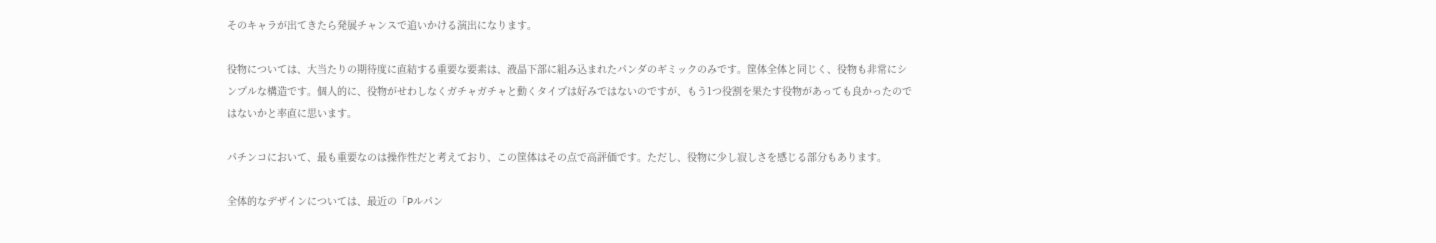そのキャラが出てきたら発展チャンスで追いかける演出になります。

役物については、大当たりの期待度に直結する重要な要素は、液晶下部に組み込まれたパンダのギミックのみです。筐体全体と同じく、役物も非常にシンプルな構造です。個人的に、役物がせわしなくガチャガチャと動くタイプは好みではないのですが、もう1つ役割を果たす役物があっても良かったのではないかと率直に思います。

パチンコにおいて、最も重要なのは操作性だと考えており、この筐体はその点で高評価です。ただし、役物に少し寂しさを感じる部分もあります。

全体的なデザインについては、最近の「Pルパン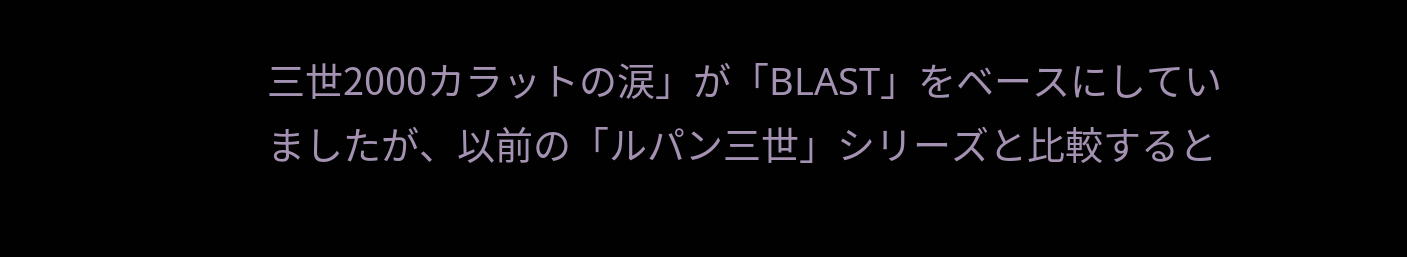三世2000カラットの涙」が「BLAST」をベースにしていましたが、以前の「ルパン三世」シリーズと比較すると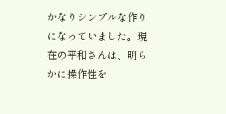かなりシンプルな作りになっていました。現在の平和さんは、明らかに操作性を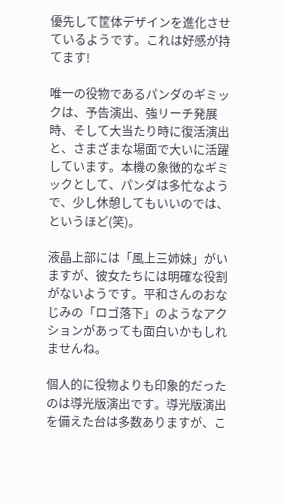優先して筐体デザインを進化させているようです。これは好感が持てます!

唯一の役物であるパンダのギミックは、予告演出、強リーチ発展時、そして大当たり時に復活演出と、さまざまな場面で大いに活躍しています。本機の象徴的なギミックとして、パンダは多忙なようで、少し休憩してもいいのでは、というほど(笑)。

液晶上部には「風上三姉妹」がいますが、彼女たちには明確な役割がないようです。平和さんのおなじみの「ロゴ落下」のようなアクションがあっても面白いかもしれませんね。

個人的に役物よりも印象的だったのは導光版演出です。導光版演出を備えた台は多数ありますが、こ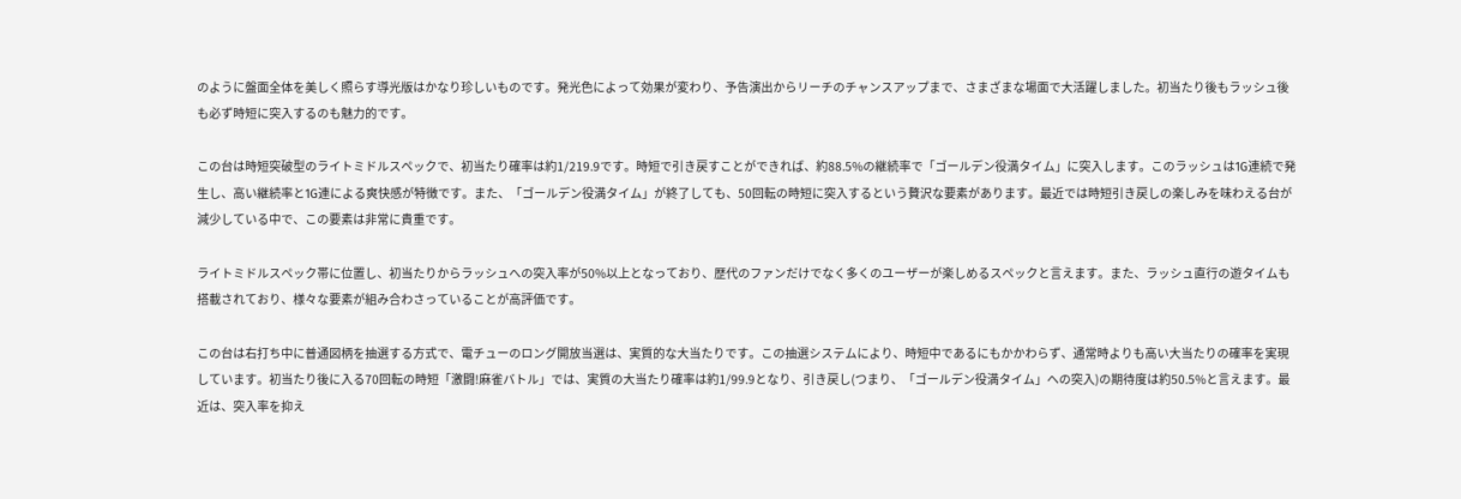のように盤面全体を美しく照らす導光版はかなり珍しいものです。発光色によって効果が変わり、予告演出からリーチのチャンスアップまで、さまざまな場面で大活躍しました。初当たり後もラッシュ後も必ず時短に突入するのも魅力的です。

この台は時短突破型のライトミドルスペックで、初当たり確率は約1/219.9です。時短で引き戻すことができれば、約88.5%の継続率で「ゴールデン役満タイム」に突入します。このラッシュは1G連続で発生し、高い継続率と1G連による爽快感が特徴です。また、「ゴールデン役満タイム」が終了しても、50回転の時短に突入するという贅沢な要素があります。最近では時短引き戻しの楽しみを味わえる台が減少している中で、この要素は非常に貴重です。

ライトミドルスペック帯に位置し、初当たりからラッシュへの突入率が50%以上となっており、歴代のファンだけでなく多くのユーザーが楽しめるスペックと言えます。また、ラッシュ直行の遊タイムも搭載されており、様々な要素が組み合わさっていることが高評価です。

この台は右打ち中に普通図柄を抽選する方式で、電チューのロング開放当選は、実質的な大当たりです。この抽選システムにより、時短中であるにもかかわらず、通常時よりも高い大当たりの確率を実現しています。初当たり後に入る70回転の時短「激闘!麻雀バトル」では、実質の大当たり確率は約1/99.9となり、引き戻し(つまり、「ゴールデン役満タイム」への突入)の期待度は約50.5%と言えます。最近は、突入率を抑え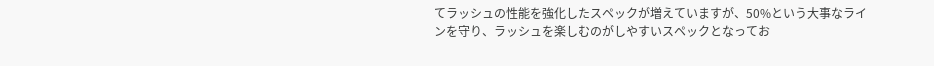てラッシュの性能を強化したスペックが増えていますが、50%という大事なラインを守り、ラッシュを楽しむのがしやすいスペックとなってお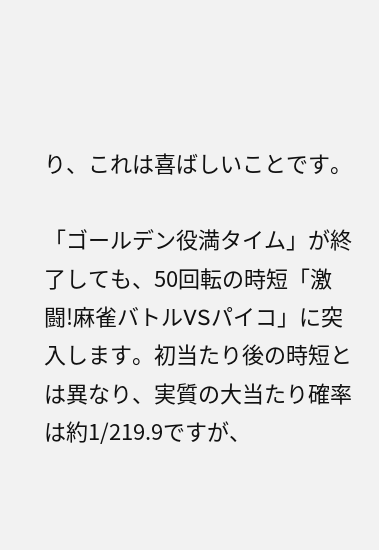り、これは喜ばしいことです。

「ゴールデン役満タイム」が終了しても、50回転の時短「激闘!麻雀バトルVSパイコ」に突入します。初当たり後の時短とは異なり、実質の大当たり確率は約1/219.9ですが、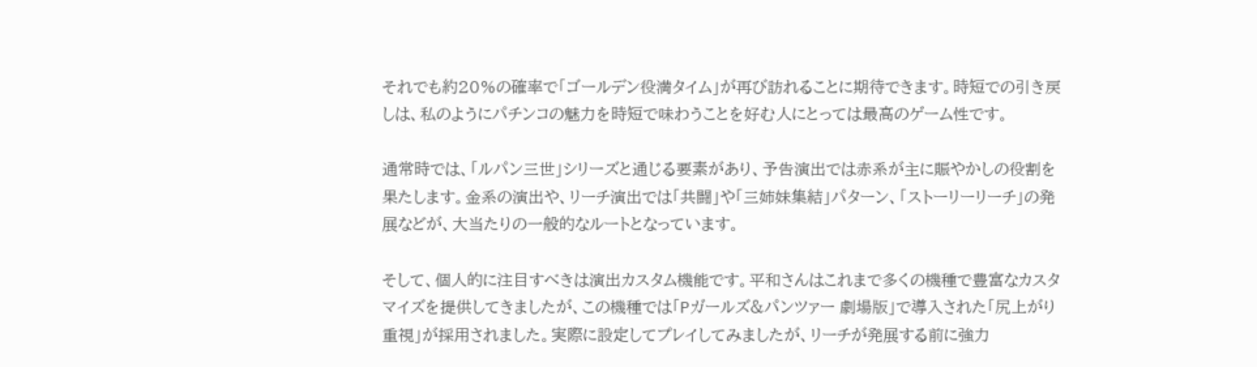それでも約20%の確率で「ゴールデン役満タイム」が再び訪れることに期待できます。時短での引き戻しは、私のようにパチンコの魅力を時短で味わうことを好む人にとっては最高のゲーム性です。

通常時では、「ルパン三世」シリーズと通じる要素があり、予告演出では赤系が主に賑やかしの役割を果たします。金系の演出や、リーチ演出では「共闘」や「三姉妹集結」パターン、「ストーリーリーチ」の発展などが、大当たりの一般的なルートとなっています。

そして、個人的に注目すべきは演出カスタム機能です。平和さんはこれまで多くの機種で豊富なカスタマイズを提供してきましたが、この機種では「Pガールズ&パンツァー 劇場版」で導入された「尻上がり重視」が採用されました。実際に設定してプレイしてみましたが、リーチが発展する前に強力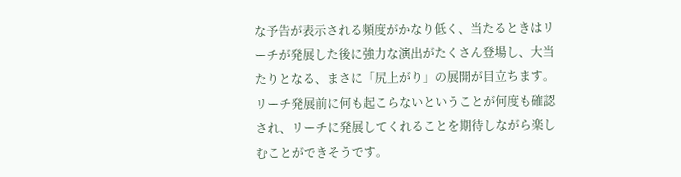な予告が表示される頻度がかなり低く、当たるときはリーチが発展した後に強力な演出がたくさん登場し、大当たりとなる、まさに「尻上がり」の展開が目立ちます。リーチ発展前に何も起こらないということが何度も確認され、リーチに発展してくれることを期待しながら楽しむことができそうです。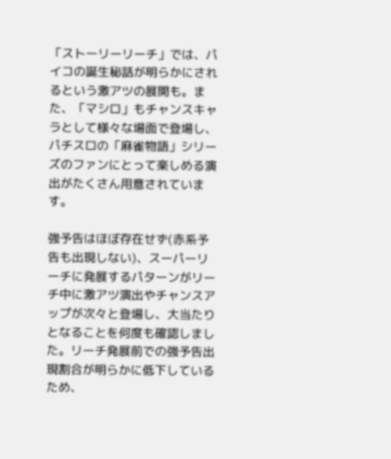「ストーリーリーチ」では、パイコの誕生秘話が明らかにされるという激アツの展開も。また、「マシロ」もチャンスキャラとして様々な場面で登場し、パチスロの「麻雀物語」シリーズのファンにとって楽しめる演出がたくさん用意されています。

強予告はほぼ存在せず(赤系予告も出現しない)、スーパーリーチに発展するパターンがリーチ中に激アツ演出やチャンスアップが次々と登場し、大当たりとなることを何度も確認しました。リーチ発展前での強予告出現割合が明らかに低下しているため、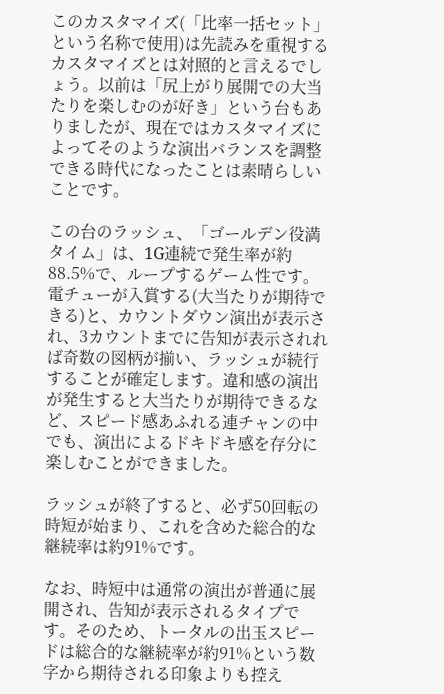このカスタマイズ(「比率一括セット」という名称で使用)は先読みを重視するカスタマイズとは対照的と言えるでしょう。以前は「尻上がり展開での大当たりを楽しむのが好き」という台もありましたが、現在ではカスタマイズによってそのような演出バランスを調整できる時代になったことは素晴らしいことです。

この台のラッシュ、「ゴールデン役満タイム」は、1G連続で発生率が約88.5%で、ループするゲーム性です。電チューが入賞する(大当たりが期待できる)と、カウントダウン演出が表示され、3カウントまでに告知が表示されれば奇数の図柄が揃い、ラッシュが続行することが確定します。違和感の演出が発生すると大当たりが期待できるなど、スピード感あふれる連チャンの中でも、演出によるドキドキ感を存分に楽しむことができました。

ラッシュが終了すると、必ず50回転の時短が始まり、これを含めた総合的な継続率は約91%です。

なお、時短中は通常の演出が普通に展開され、告知が表示されるタイプです。そのため、トータルの出玉スピードは総合的な継続率が約91%という数字から期待される印象よりも控え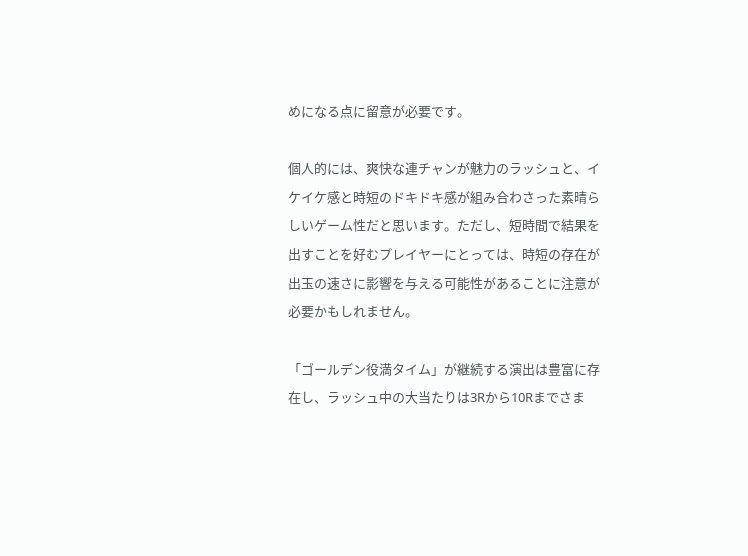めになる点に留意が必要です。

個人的には、爽快な連チャンが魅力のラッシュと、イケイケ感と時短のドキドキ感が組み合わさった素晴らしいゲーム性だと思います。ただし、短時間で結果を出すことを好むプレイヤーにとっては、時短の存在が出玉の速さに影響を与える可能性があることに注意が必要かもしれません。

「ゴールデン役満タイム」が継続する演出は豊富に存在し、ラッシュ中の大当たりは3Rから10Rまでさま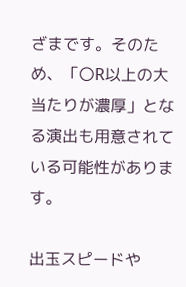ざまです。そのため、「〇R以上の大当たりが濃厚」となる演出も用意されている可能性があります。

出玉スピードや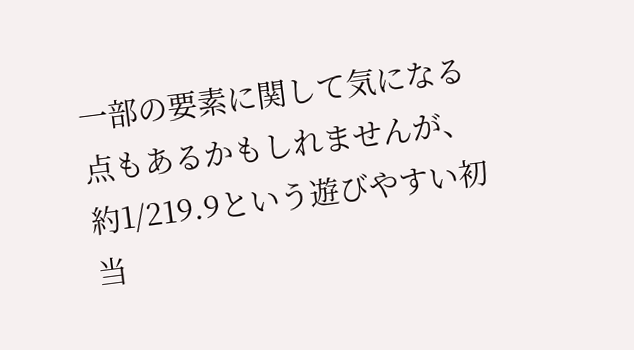一部の要素に関して気になる点もあるかもしれませんが、約1/219.9という遊びやすい初当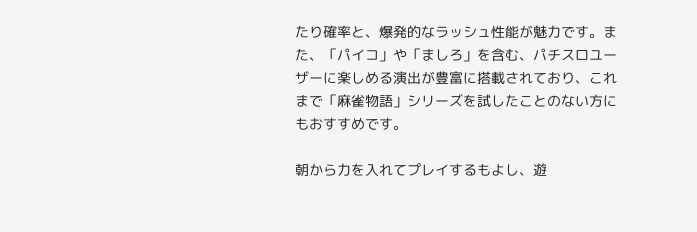たり確率と、爆発的なラッシュ性能が魅力です。また、「パイコ」や「ましろ」を含む、パチスロユーザーに楽しめる演出が豊富に搭載されており、これまで「麻雀物語」シリーズを試したことのない方にもおすすめです。

朝から力を入れてプレイするもよし、遊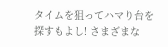タイムを狙ってハマり台を探すもよし! さまざまな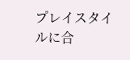プレイスタイルに合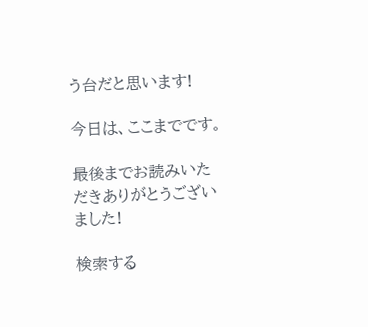う台だと思います!

今日は、ここまでです。

最後までお読みいただきありがとうございました!

検索する